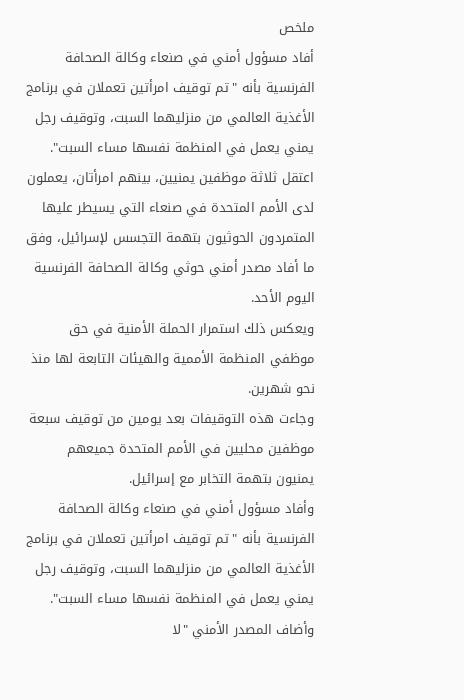ملخص
أفاد مسؤول أمني في صنعاء وكالة الصحافة الفرنسية بأنه "تم توقيف امرأتين تعملان في برنامج الأغذية العالمي من منزليهما السبت، وتوقيف رجل يمني يعمل في المنظمة نفسها مساء السبت".
اعتقل ثلاثة موظفين يمنيين، بينهم امرأتان، يعملون لدى الأمم المتحدة في صنعاء التي يسيطر عليها المتمردون الحوثيون بتهمة التجسس لإسرائيل، وفق ما أفاد مصدر أمني حوثي وكالة الصحافة الفرنسية اليوم الأحد.
ويعكس ذلك استمرار الحملة الأمنية في حق موظفي المنظمة الأممية والهيئات التابعة لها منذ نحو شهرين.
وجاءت هذه التوقيفات بعد يومين من توقيف سبعة موظفين محليين في الأمم المتحدة جميعهم يمنيون بتهمة التخابر مع إسرائيل.
وأفاد مسؤول أمني في صنعاء وكالة الصحافة الفرنسية بأنه "تم توقيف امرأتين تعملان في برنامج الأغذية العالمي من منزليهما السبت، وتوقيف رجل يمني يعمل في المنظمة نفسها مساء السبت".
وأضاف المصدر الأمني "لا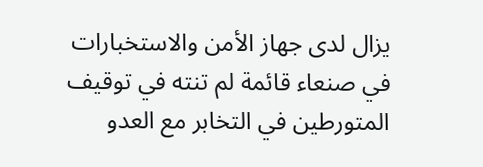يزال لدى جهاز الأمن والاستخبارات في صنعاء قائمة لم تنته في توقيف المتورطين في التخابر مع العدو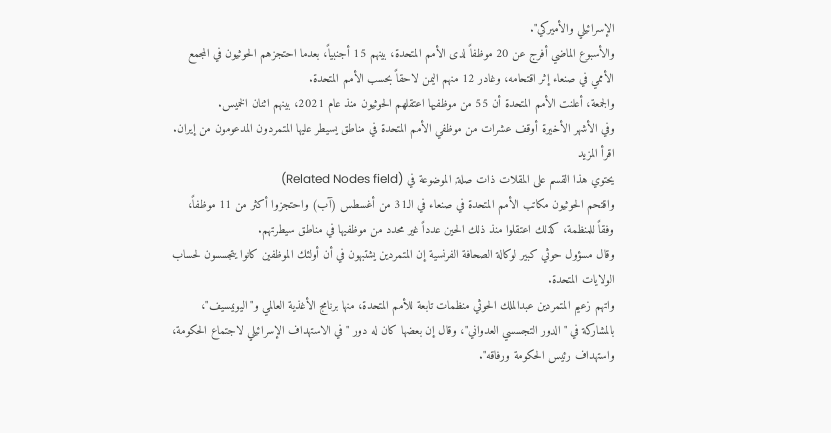الإسرائيلي والأميركي".
والأسبوع الماضي أفرج عن 20 موظفاً لدى الأمم المتحدة، بينهم 15 أجنبياً، بعدما احتجزهم الحوثيون في المجمع الأممي في صنعاء إثر اقتحامه، وغادر 12 منهم اليمن لاحقاً بحسب الأمم المتحدة.
والجمعة، أعلنت الأمم المتحدة أن 55 من موظفيها اعتقلهم الحوثيون منذ عام 2021، بينهم اثنان الخميس.
وفي الأشهر الأخيرة أوقف عشرات من موظفي الأمم المتحدة في مناطق يسيطر عليها المتمردون المدعومون من إيران.
اقرأ المزيد
يحتوي هذا القسم على المقلات ذات صلة, الموضوعة في (Related Nodes field)
واقتحم الحوثيون مكاتب الأمم المتحدة في صنعاء في الـ31 من أغسطس (آب) واحتجزوا أكثر من 11 موظفاً، وفقاً للمنظمة، كذلك اعتقلوا منذ ذلك الحين عدداً غير محدد من موظفيها في مناطق سيطرتهم.
وقال مسؤول حوثي كبير لوكالة الصحافة الفرنسية إن المتمردين يشتبهون في أن أولئك الموظفين كانوا يتجسسون لحساب الولايات المتحدة.
واتهم زعيم المتمردين عبدالملك الحوثي منظمات تابعة للأمم المتحدة، منها برنامج الأغذية العالمي و"اليونيسيف"، بالمشاركة في "الدور التجسسي العدواني"، وقال إن بعضها كان له دور "في الاستهداف الإسرائيلي لاجتماع الحكومة، واستهداف رئيس الحكومة ورفاقه".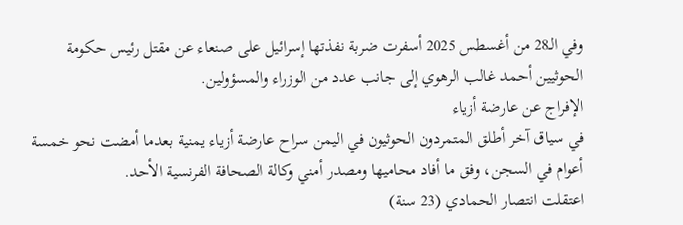وفي الـ28 من أغسطس 2025 أسفرت ضربة نفذتها إسرائيل على صنعاء عن مقتل رئيس حكومة الحوثيين أحمد غالب الرهوي إلى جانب عدد من الوزراء والمسؤولين.
الإفراج عن عارضة أزياء
في سياق آخر أطلق المتمردون الحوثيون في اليمن سراح عارضة أزياء يمنية بعدما أمضت نحو خمسة أعوام في السجن، وفق ما أفاد محاميها ومصدر أمني وكالة الصحافة الفرنسية الأحد.
اعتقلت انتصار الحمادي (23 سنة)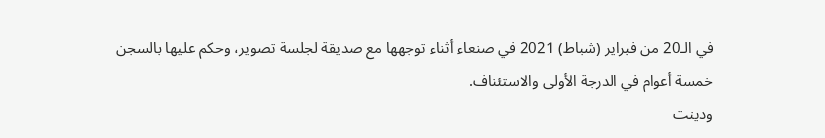في الـ20 من فبراير (شباط) 2021 في صنعاء أثناء توجهها مع صديقة لجلسة تصوير، وحكم عليها بالسجن خمسة أعوام في الدرجة الأولى والاستئناف.
ودينت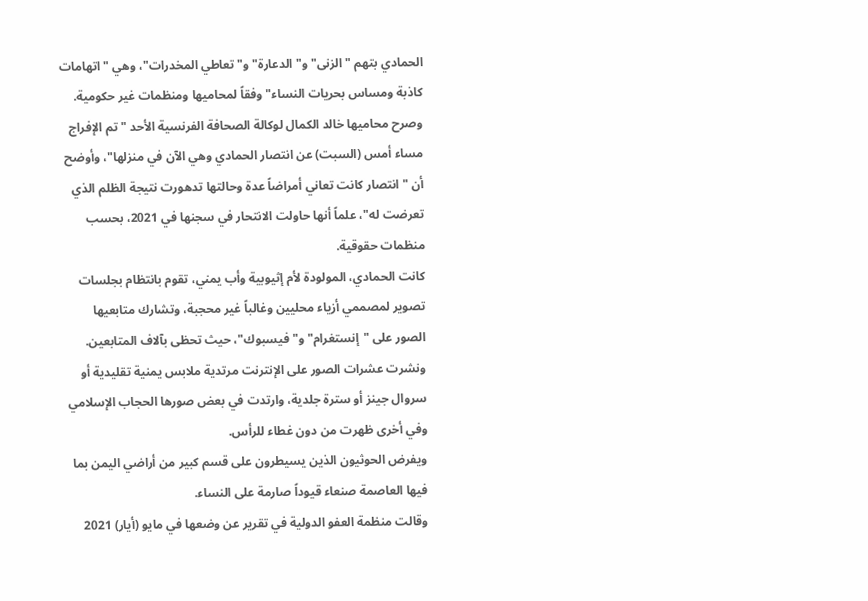الحمادي بتهم "الزنى" و"الدعارة" و"تعاطي المخدرات"، وهي "اتهامات كاذبة ومساس بحريات النساء" وفقاً لمحاميها ومنظمات غير حكومية.
وصرح محاميها خالد الكمال لوكالة الصحافة الفرنسية الأحد "تم الإفراج مساء أمس (السبت) عن انتصار الحمادي وهي الآن في منزلها"، وأوضح أن "انتصار كانت تعاني أمراضاً عدة وحالتها تدهورت نتيجة الظلم الذي تعرضت له"، علماً أنها حاولت الانتحار في سجنها في 2021، بحسب منظمات حقوقية.
كانت الحمادي، المولودة لأم إثيوبية وأب يمني، تقوم بانتظام بجلسات تصوير لمصممي أزياء محليين وغالباً غير محجبة، وتشارك متابعيها الصور على "إنستغرام" و"فيسبوك"، حيث تحظى بآلاف المتابعين.
ونشرت عشرات الصور على الإنترنت مرتدية ملابس يمنية تقليدية أو سروال جينز أو سترة جلدية، وارتدت في بعض صورها الحجاب الإسلامي وفي أخرى ظهرت من دون غطاء للرأس.
ويفرض الحوثيون الذين يسيطرون على قسم كبير من أراضي اليمن بما فيها العاصمة صنعاء قيوداً صارمة على النساء.
وقالت منظمة العفو الدولية في تقرير عن وضعها في مايو (أيار) 2021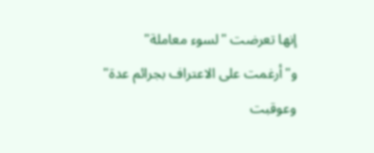إنها تعرضت "لسوء معاملة" و"أرغمت على الاعتراف بجرائم عدة" وعوقبت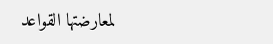لمعارضتها القواعد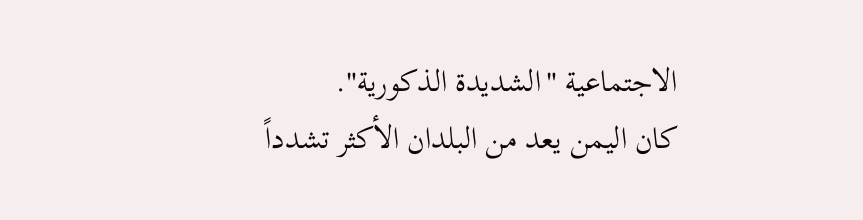الاجتماعية "الشديدة الذكورية".
كان اليمن يعد من البلدان الأكثر تشدداً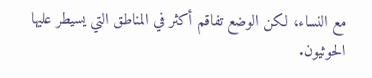مع النساء، لكن الوضع تفاقم أكثر في المناطق التي يسيطر عليها الحوثيون.